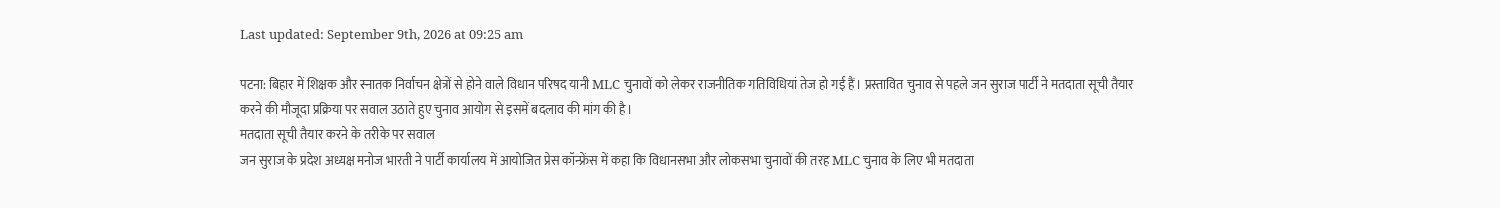Last updated: September 9th, 2026 at 09:25 am

पटना: बिहार में शिक्षक और स्नातक निर्वाचन क्षेत्रों से होने वाले विधान परिषद यानी MLC चुनावों को लेकर राजनीतिक गतिविधियां तेज हो गई हैं। प्रस्तावित चुनाव से पहले जन सुराज पार्टी ने मतदाता सूची तैयार करने की मौजूदा प्रक्रिया पर सवाल उठाते हुए चुनाव आयोग से इसमें बदलाव की मांग की है।
मतदाता सूची तैयार करने के तरीके पर सवाल
जन सुराज के प्रदेश अध्यक्ष मनोज भारती ने पार्टी कार्यालय में आयोजित प्रेस कॉन्फ्रेंस में कहा कि विधानसभा और लोकसभा चुनावों की तरह MLC चुनाव के लिए भी मतदाता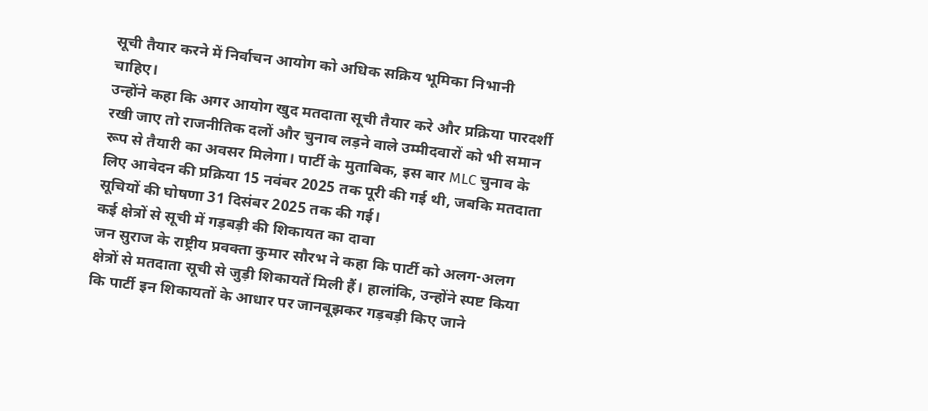सूची तैयार करने में निर्वाचन आयोग को अधिक सक्रिय भूमिका निभानी चाहिए।
उन्होंने कहा कि अगर आयोग खुद मतदाता सूची तैयार करे और प्रक्रिया पारदर्शी रखी जाए तो राजनीतिक दलों और चुनाव लड़ने वाले उम्मीदवारों को भी समान रूप से तैयारी का अवसर मिलेगा। पार्टी के मुताबिक, इस बार MLC चुनाव के लिए आवेदन की प्रक्रिया 15 नवंबर 2025 तक पूरी की गई थी, जबकि मतदाता सूचियों की घोषणा 31 दिसंबर 2025 तक की गई।
कई क्षेत्रों से सूची में गड़बड़ी की शिकायत का दावा
जन सुराज के राष्ट्रीय प्रवक्ता कुमार सौरभ ने कहा कि पार्टी को अलग-अलग क्षेत्रों से मतदाता सूची से जुड़ी शिकायतें मिली हैं। हालांकि, उन्होंने स्पष्ट किया कि पार्टी इन शिकायतों के आधार पर जानबूझकर गड़बड़ी किए जाने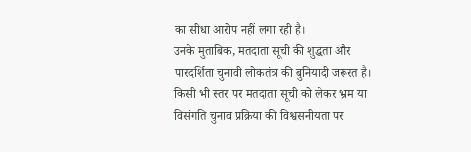का सीधा आरोप नहीं लगा रही है।
उनके मुताबिक, मतदाता सूची की शुद्धता और पारदर्शिता चुनावी लोकतंत्र की बुनियादी जरूरत है। किसी भी स्तर पर मतदाता सूची को लेकर भ्रम या विसंगति चुनाव प्रक्रिया की विश्वसनीयता पर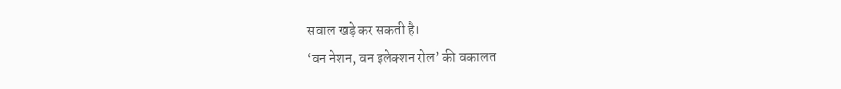सवाल खड़े कर सकती है।
‘वन नेशन, वन इलेक्शन रोल’ की वकालत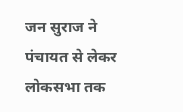जन सुराज ने पंचायत से लेकर लोकसभा तक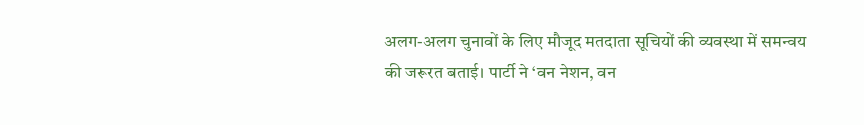अलग-अलग चुनावों के लिए मौजूद मतदाता सूचियों की व्यवस्था में समन्वय की जरूरत बताई। पार्टी ने ‘वन नेशन, वन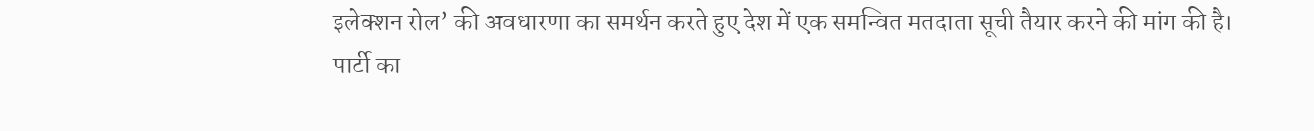इलेक्शन रोल’ की अवधारणा का समर्थन करते हुए देश में एक समन्वित मतदाता सूची तैयार करने की मांग की है।
पार्टी का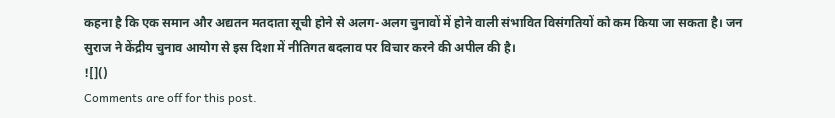कहना है कि एक समान और अद्यतन मतदाता सूची होने से अलग-अलग चुनावों में होने वाली संभावित विसंगतियों को कम किया जा सकता है। जन सुराज ने केंद्रीय चुनाव आयोग से इस दिशा में नीतिगत बदलाव पर विचार करने की अपील की है।
![]()
Comments are off for this post.